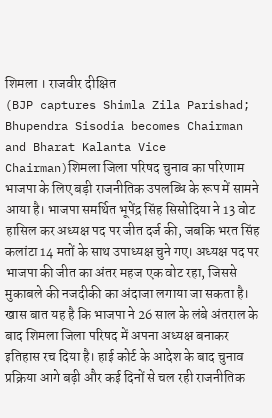शिमला । राजवीर दीक्षित
(BJP captures Shimla Zila Parishad; Bhupendra Sisodia becomes Chairman and Bharat Kalanta Vice Chairman)शिमला जिला परिषद चुनाव का परिणाम भाजपा के लिए बड़ी राजनीतिक उपलब्धि के रूप में सामने आया है। भाजपा समर्थित भूपेंद्र सिंह सिसोदिया ने 13 वोट हासिल कर अध्यक्ष पद पर जीत दर्ज की, जबकि भरत सिंह कलांटा 14 मतों के साथ उपाध्यक्ष चुने गए। अध्यक्ष पद पर भाजपा की जीत का अंतर महज एक वोट रहा, जिससे मुकाबले की नजदीकी का अंदाजा लगाया जा सकता है। खास बात यह है कि भाजपा ने 26 साल के लंबे अंतराल के बाद शिमला जिला परिषद में अपना अध्यक्ष बनाकर इतिहास रच दिया है। हाई कोर्ट के आदेश के बाद चुनाव प्रक्रिया आगे बढ़ी और कई दिनों से चल रही राजनीतिक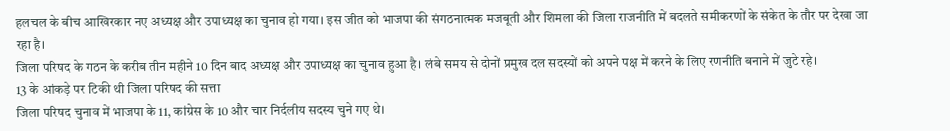हलचल के बीच आखिरकार नए अध्यक्ष और उपाध्यक्ष का चुनाव हो गया। इस जीत को भाजपा की संगठनात्मक मजबूती और शिमला की जिला राजनीति में बदलते समीकरणों के संकेत के तौर पर देखा जा रहा है।
जिला परिषद के गठन के करीब तीन महीने 10 दिन बाद अध्यक्ष और उपाध्यक्ष का चुनाव हुआ है। लंबे समय से दोनों प्रमुख दल सदस्यों को अपने पक्ष में करने के लिए रणनीति बनाने में जुटे रहे।
13 के आंकड़े पर टिकी थी जिला परिषद की सत्ता
जिला परिषद चुनाव में भाजपा के 11, कांग्रेस के 10 और चार निर्दलीय सदस्य चुने गए थे।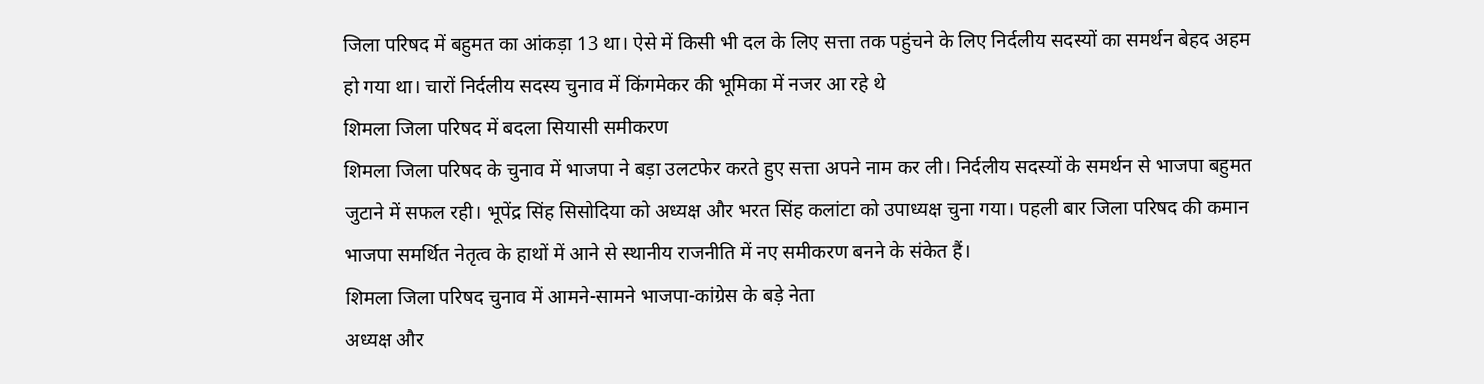जिला परिषद में बहुमत का आंकड़ा 13 था। ऐसे में किसी भी दल के लिए सत्ता तक पहुंचने के लिए निर्दलीय सदस्यों का समर्थन बेहद अहम हो गया था। चारों निर्दलीय सदस्य चुनाव में किंगमेकर की भूमिका में नजर आ रहे थे
शिमला जिला परिषद में बदला सियासी समीकरण
शिमला जिला परिषद के चुनाव में भाजपा ने बड़ा उलटफेर करते हुए सत्ता अपने नाम कर ली। निर्दलीय सदस्यों के समर्थन से भाजपा बहुमत जुटाने में सफल रही। भूपेंद्र सिंह सिसोदिया को अध्यक्ष और भरत सिंह कलांटा को उपाध्यक्ष चुना गया। पहली बार जिला परिषद की कमान भाजपा समर्थित नेतृत्व के हाथों में आने से स्थानीय राजनीति में नए समीकरण बनने के संकेत हैं।
शिमला जिला परिषद चुनाव में आमने-सामने भाजपा-कांग्रेस के बड़े नेता
अध्यक्ष और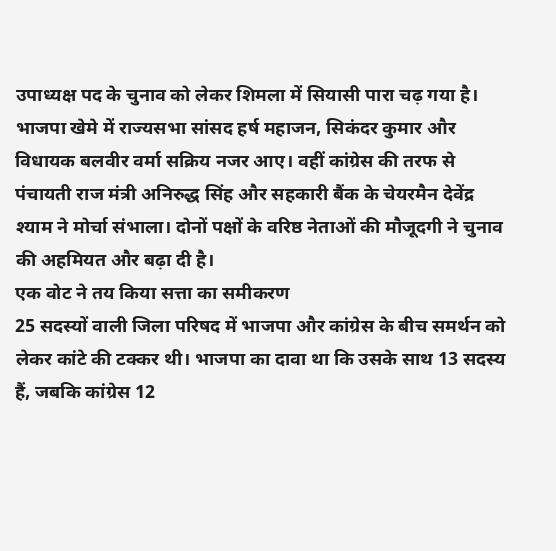उपाध्यक्ष पद के चुनाव को लेकर शिमला में सियासी पारा चढ़ गया है। भाजपा खेमे में राज्यसभा सांसद हर्ष महाजन, सिकंदर कुमार और विधायक बलवीर वर्मा सक्रिय नजर आए। वहीं कांग्रेस की तरफ से पंचायती राज मंत्री अनिरुद्ध सिंह और सहकारी बैंक के चेयरमैन देवेंद्र श्याम ने मोर्चा संभाला। दोनों पक्षों के वरिष्ठ नेताओं की मौजूदगी ने चुनाव की अहमियत और बढ़ा दी है।
एक वोट ने तय किया सत्ता का समीकरण
25 सदस्यों वाली जिला परिषद में भाजपा और कांग्रेस के बीच समर्थन को लेकर कांटे की टक्कर थी। भाजपा का दावा था कि उसके साथ 13 सदस्य हैं, जबकि कांग्रेस 12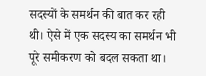सदस्यों के समर्थन की बात कर रही थी। ऐसे में एक सदस्य का समर्थन भी पूरे समीकरण को बदल सकता था।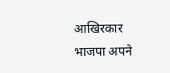आखिरकार भाजपा अपने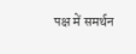पक्ष में समर्थन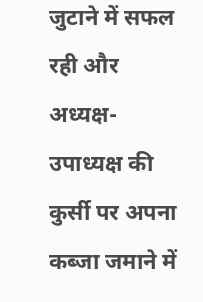जुटाने में सफल रही और अध्यक्ष-उपाध्यक्ष की कुर्सी पर अपना कब्जा जमाने में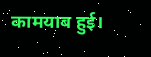कामयाब हुई।